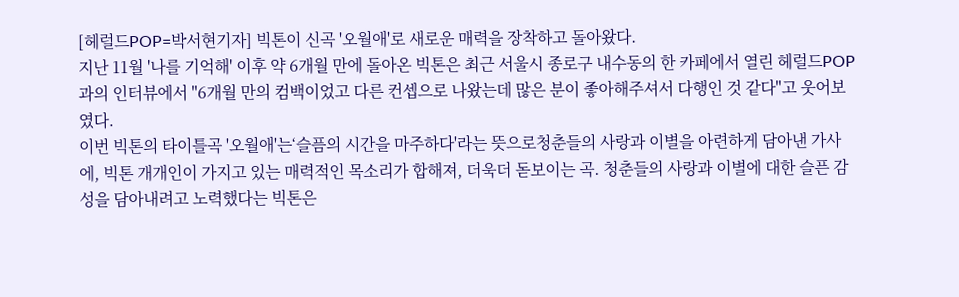[헤럴드POP=박서현기자] 빅톤이 신곡 '오월애'로 새로운 매력을 장착하고 돌아왔다.
지난 11월 '나를 기억해' 이후 약 6개월 만에 돌아온 빅톤은 최근 서울시 종로구 내수동의 한 카페에서 열린 헤럴드POP과의 인터뷰에서 "6개월 만의 컴백이었고 다른 컨셉으로 나왔는데 많은 분이 좋아해주셔서 다행인 것 같다"고 웃어보였다.
이번 빅톤의 타이틀곡 '오월애'는‘슬픔의 시간을 마주하다'라는 뜻으로청춘들의 사랑과 이별을 아련하게 담아낸 가사에, 빅톤 개개인이 가지고 있는 매력적인 목소리가 합해져, 더욱더 돋보이는 곡. 청춘들의 사랑과 이별에 대한 슬픈 감성을 담아내려고 노력했다는 빅톤은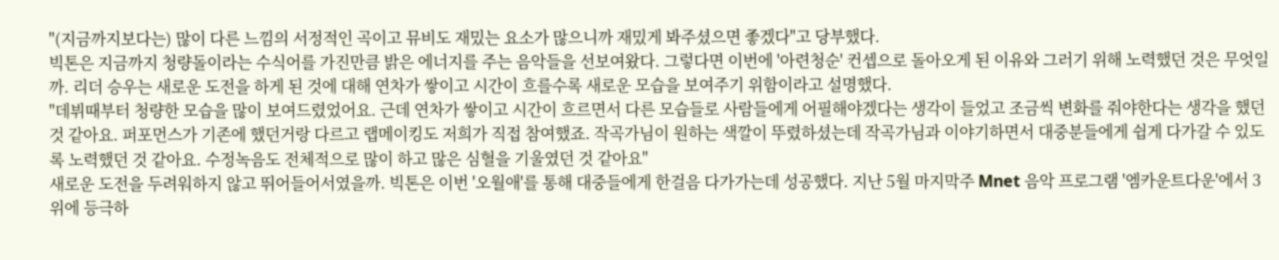"(지금까지보다는) 많이 다른 느낌의 서정적인 곡이고 뮤비도 재밌는 요소가 많으니까 재밌게 봐주셨으면 좋겠다"고 당부했다.
빅톤은 지금까지 청량돌이라는 수식어를 가진만큼 밝은 에너지를 주는 음악들을 선보여왔다. 그렇다면 이번에 '아련청순' 컨셉으로 돌아오게 된 이유와 그러기 위해 노력했던 것은 무엇일까. 리더 승우는 새로운 도전을 하게 된 것에 대해 연차가 쌓이고 시간이 흐를수록 새로운 모습을 보여주기 위함이라고 설명했다.
"데뷔때부터 청량한 모습을 많이 보여드렸었어요. 근데 연차가 쌓이고 시간이 흐르면서 다른 모습들로 사람들에게 어필해야겠다는 생각이 들었고 조금씩 변화를 줘야한다는 생각을 했던 것 같아요. 퍼포먼스가 기존에 했던거랑 다르고 랩메이킹도 저희가 직접 참여했죠. 작곡가님이 원하는 색깔이 뚜렸하셨는데 작곡가님과 이야기하면서 대중분들에게 쉽게 다가갈 수 있도록 노력했던 것 같아요. 수정녹음도 전체적으로 많이 하고 많은 심혈을 기울였던 것 같아요"
새로운 도전을 두려워하지 않고 뛰어들어서였을까. 빅톤은 이번 '오월애'를 통해 대중들에게 한걸음 다가가는데 성공했다. 지난 5월 마지막주 Mnet 음악 프로그램 '엠카운트다운'에서 3위에 등극하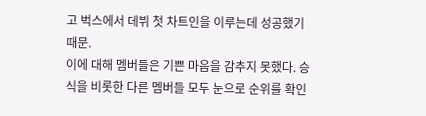고 벅스에서 데뷔 첫 차트인을 이루는데 성공했기 때문.
이에 대해 멤버들은 기쁜 마음을 감추지 못했다. 승식을 비롯한 다른 멤버들 모두 눈으로 순위를 확인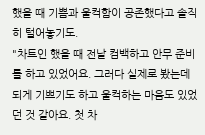했을 때 기쁨과 울컥함이 공존했다고 솔직히 털어놓기도.
"차트인 했을 때 전날 컴백하고 안무 준비를 하고 있었어요. 그러다 실제로 봤는데 되게 기쁘기도 하고 울컥하는 마음도 있었던 것 같아요. 첫 차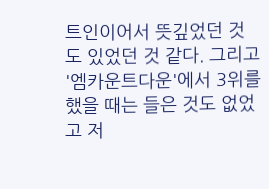트인이어서 뜻깊었던 것도 있었던 것 같다. 그리고 '엠카운트다운'에서 3위를 했을 때는 들은 것도 없었고 저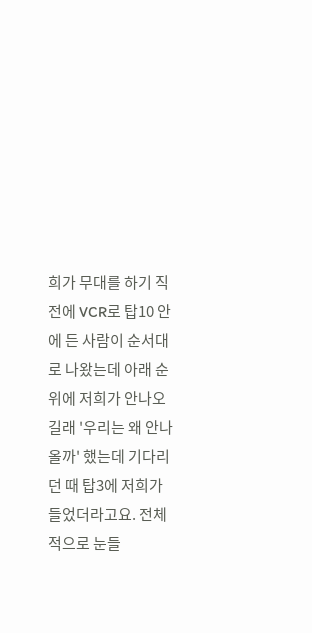희가 무대를 하기 직전에 VCR로 탑10 안에 든 사람이 순서대로 나왔는데 아래 순위에 저희가 안나오길래 '우리는 왜 안나올까' 했는데 기다리던 때 탑3에 저희가 들었더라고요. 전체적으로 눈들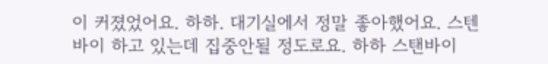이 커졌었어요. 하하. 대기실에서 정말 좋아했어요. 스텐바이 하고 있는데 집중안될 정도로요. 하하 스탠바이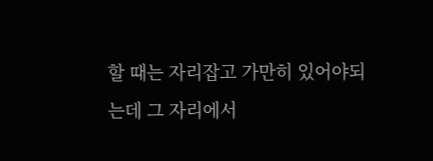할 때는 자리잡고 가만히 있어야되는데 그 자리에서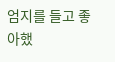엄지를 들고 좋아했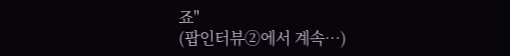죠"
(팝인터뷰②에서 계속…)